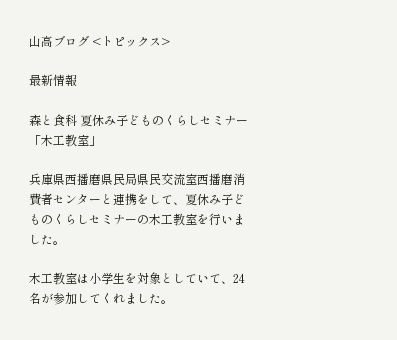山高ブログ <トピックス>

最新情報

森と食科 夏休み子どものくらしセミナー「木工教室」

兵庫県西播磨県民局県民交流室西播磨消費者センターと連携をして、夏休み子どものくらしセミナーの木工教室を行いました。

木工教室は小学生を対象としていて、24名が参加してくれました。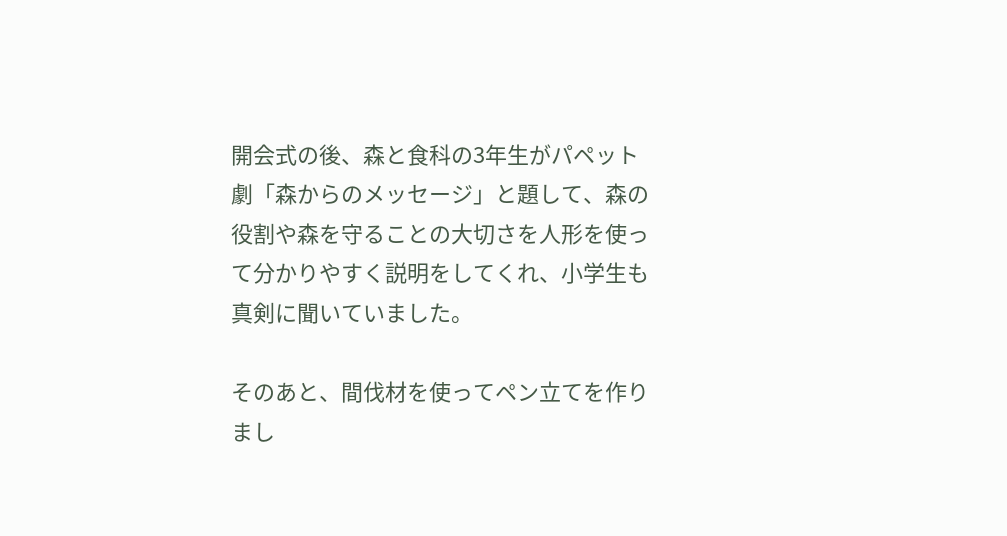開会式の後、森と食科の3年生がパペット劇「森からのメッセージ」と題して、森の役割や森を守ることの大切さを人形を使って分かりやすく説明をしてくれ、小学生も真剣に聞いていました。

そのあと、間伐材を使ってペン立てを作りまし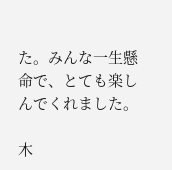た。みんな一生懸命で、とても楽しんでくれました。

木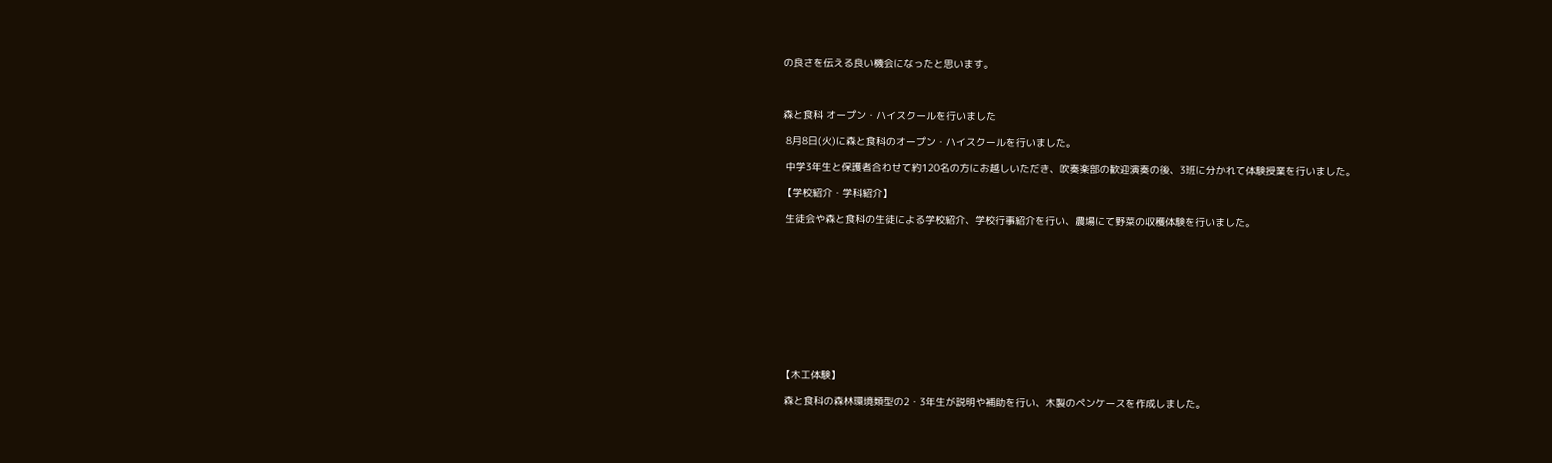の良さを伝える良い機会になったと思います。



森と食科 オープン・ハイスクールを行いました

 8月8日(火)に森と食科のオープン・ハイスクールを行いました。

 中学3年生と保護者合わせて約120名の方にお越しいただき、吹奏楽部の歓迎演奏の後、3班に分かれて体験授業を行いました。

【学校紹介・学科紹介】

 生徒会や森と食科の生徒による学校紹介、学校行事紹介を行い、農場にて野菜の収穫体験を行いました。











【木工体験】

 森と食科の森林環境類型の2・3年生が説明や補助を行い、木製のペンケースを作成しました。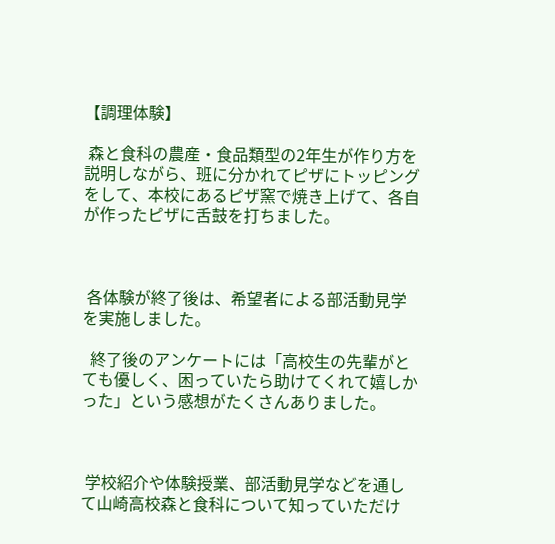【調理体験】

 森と食科の農産・食品類型の2年生が作り方を説明しながら、班に分かれてピザにトッピングをして、本校にあるピザ窯で焼き上げて、各自が作ったピザに舌鼓を打ちました。



 各体験が終了後は、希望者による部活動見学を実施しました。

  終了後のアンケートには「高校生の先輩がとても優しく、困っていたら助けてくれて嬉しかった」という感想がたくさんありました。



 学校紹介や体験授業、部活動見学などを通して山崎高校森と食科について知っていただけ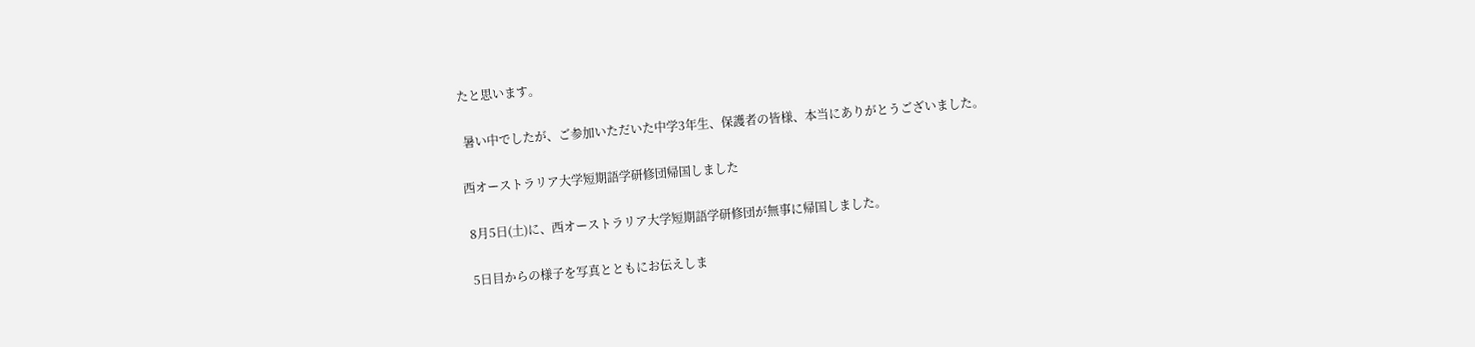たと思います。

 暑い中でしたが、ご参加いただいた中学3年生、保護者の皆様、本当にありがとうございました。

西オーストラリア大学短期語学研修団帰国しました

 8月5日(土)に、西オーストラリア大学短期語学研修団が無事に帰国しました。

 5日目からの様子を写真とともにお伝えしま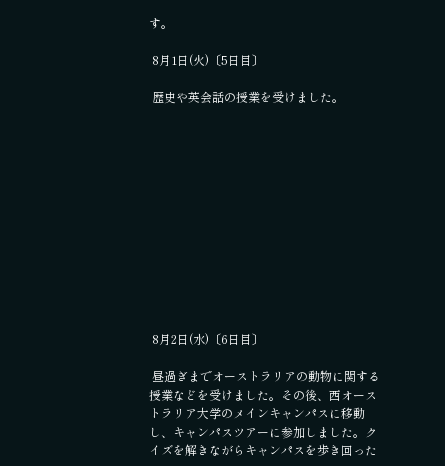す。

 8月1日(火)〔5日目〕

 歴史や英会話の授業を受けました。












 8月2日(水)〔6日目〕

 昼過ぎまでオーストラリアの動物に関する授業などを受けました。その後、西オーストラリア大学のメインキャンパスに移動し、キャンパスツアーに参加しました。クイズを解きながらキャンパスを歩き回った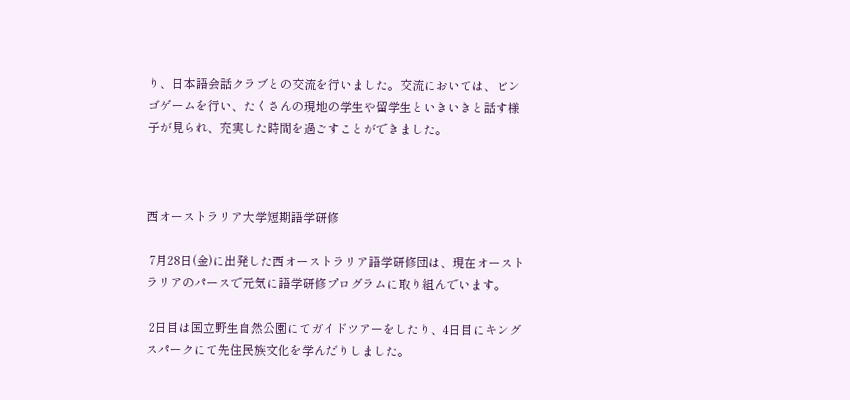り、日本語会話クラブとの交流を行いました。交流においては、ビンゴゲームを行い、たくさんの現地の学生や留学生といきいきと話す様子が見られ、充実した時間を過ごすことができました。



西オーストラリア大学短期語学研修

 7月28日(金)に出発した西オーストラリア語学研修団は、現在オーストラリアのパースで元気に語学研修プログラムに取り組んでいます。

 2日目は国立野生自然公園にてガイドツアーをしたり、4日目にキングスパークにて先住民族文化を学んだりしました。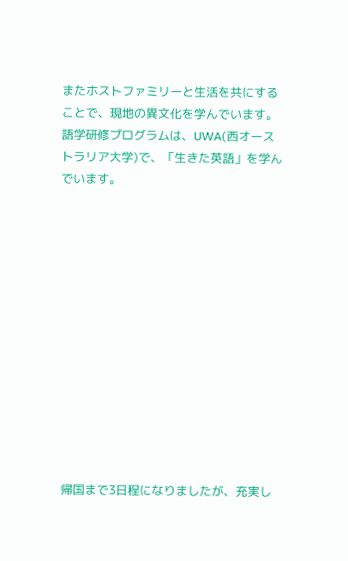またホストファミリーと生活を共にすることで、現地の異文化を学んでいます。語学研修プログラムは、UWA(西オーストラリア大学)で、「生きた英語」を学んでいます。













 帰国まで3日程になりましたが、充実し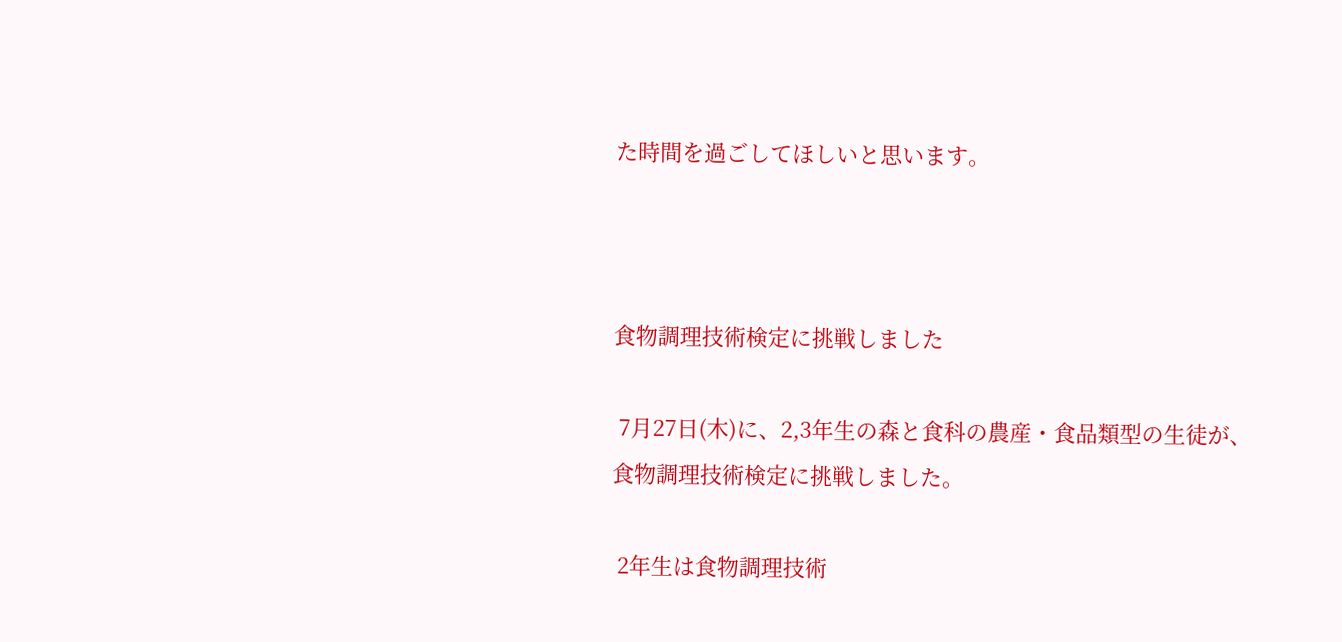た時間を過ごしてほしいと思います。



食物調理技術検定に挑戦しました

 7月27日(木)に、2,3年生の森と食科の農産・食品類型の生徒が、食物調理技術検定に挑戦しました。

 2年生は食物調理技術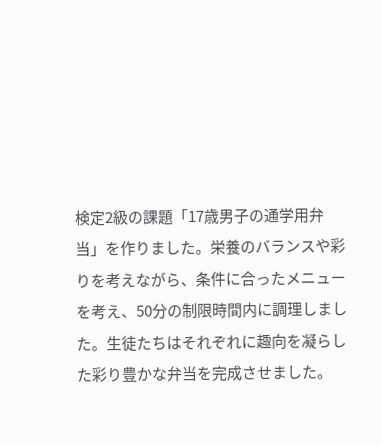検定2級の課題「17歳男子の通学用弁当」を作りました。栄養のバランスや彩りを考えながら、条件に合ったメニューを考え、50分の制限時間内に調理しました。生徒たちはそれぞれに趣向を凝らした彩り豊かな弁当を完成させました。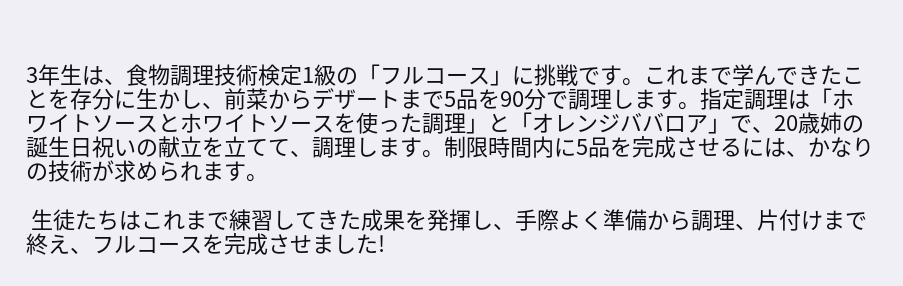3年生は、食物調理技術検定1級の「フルコース」に挑戦です。これまで学んできたことを存分に生かし、前菜からデザートまで5品を90分で調理します。指定調理は「ホワイトソースとホワイトソースを使った調理」と「オレンジババロア」で、20歳姉の誕生日祝いの献立を立てて、調理します。制限時間内に5品を完成させるには、かなりの技術が求められます。

 生徒たちはこれまで練習してきた成果を発揮し、手際よく準備から調理、片付けまで終え、フルコースを完成させました!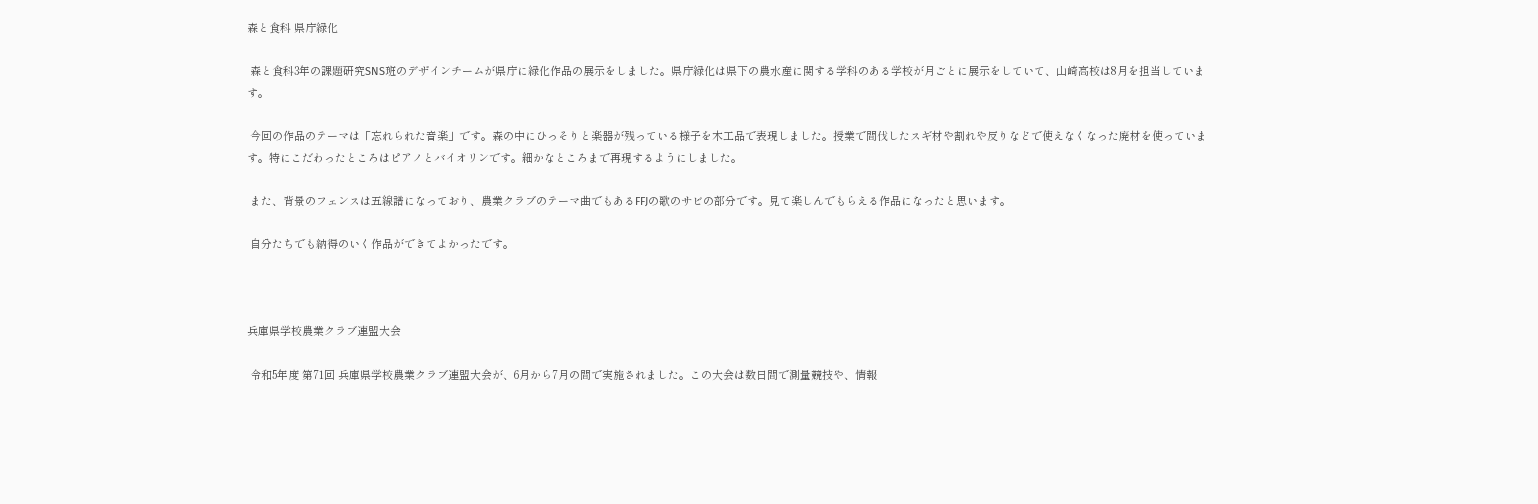森と食科 県庁緑化

 森と食科3年の課題研究SNS班のデザインチームが県庁に緑化作品の展示をしました。県庁緑化は県下の農水産に関する学科のある学校が月ごとに展示をしていて、山崎高校は8月を担当しています。

 今回の作品のテーマは「忘れられた音楽」です。森の中にひっそりと楽器が残っている様子を木工品で表現しました。授業で間伐したスギ材や割れや反りなどで使えなくなった廃材を使っています。特にこだわったところはピアノとバイオリンです。細かなところまで再現するようにしました。

 また、背景のフェンスは五線譜になっており、農業クラブのテーマ曲でもあるFFJの歌のサビの部分です。見て楽しんでもらえる作品になったと思います。

 自分たちでも納得のいく作品ができてよかったです。



兵庫県学校農業クラブ連盟大会

 令和5年度 第71回 兵庫県学校農業クラブ連盟大会が、6月から7月の間で実施されました。この大会は数日間で測量競技や、情報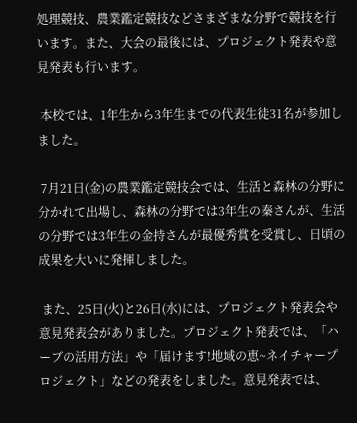処理競技、農業鑑定競技などさまざまな分野で競技を行います。また、大会の最後には、プロジェクト発表や意見発表も行います。

 本校では、1年生から3年生までの代表生徒31名が参加しました。

 7月21日(金)の農業鑑定競技会では、生活と森林の分野に分かれて出場し、森林の分野では3年生の秦さんが、生活の分野では3年生の金持さんが最優秀賞を受賞し、日頃の成果を大いに発揮しました。

 また、25日(火)と26日(水)には、プロジェクト発表会や意見発表会がありました。プロジェクト発表では、「ハーブの活用方法」や「届けます!地域の恵~ネイチャープロジェクト」などの発表をしました。意見発表では、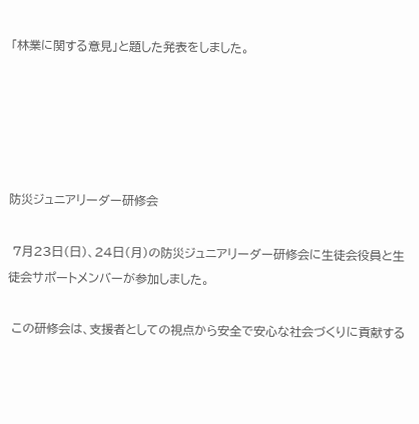「林業に関する意見」と題した発表をしました。





防災ジュニアリーダー研修会

 7月23日(日)、24日(月)の防災ジュニアリーダー研修会に生徒会役員と生徒会サポートメンバーが参加しました。

 この研修会は、支援者としての視点から安全で安心な社会づくりに貢献する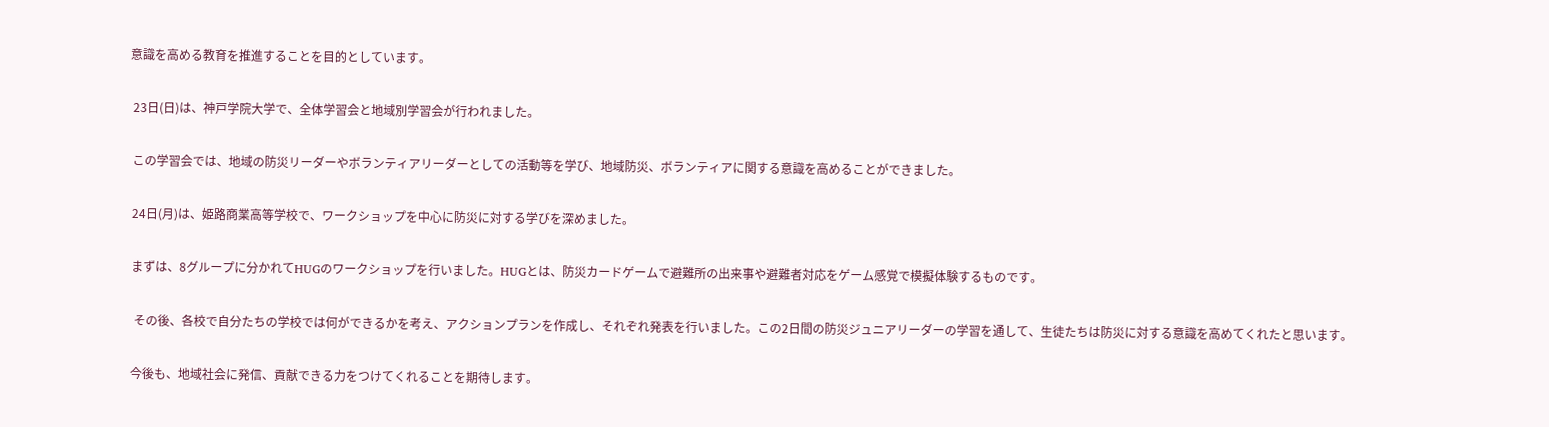意識を高める教育を推進することを目的としています。

 23日(日)は、神戸学院大学で、全体学習会と地域別学習会が行われました。

 この学習会では、地域の防災リーダーやボランティアリーダーとしての活動等を学び、地域防災、ボランティアに関する意識を高めることができました。

 24日(月)は、姫路商業高等学校で、ワークショップを中心に防災に対する学びを深めました。

 まずは、8グループに分かれてHUGのワークショップを行いました。HUGとは、防災カードゲームで避難所の出来事や避難者対応をゲーム感覚で模擬体験するものです。

  その後、各校で自分たちの学校では何ができるかを考え、アクションプランを作成し、それぞれ発表を行いました。この2日間の防災ジュニアリーダーの学習を通して、生徒たちは防災に対する意識を高めてくれたと思います。

 今後も、地域社会に発信、貢献できる力をつけてくれることを期待します。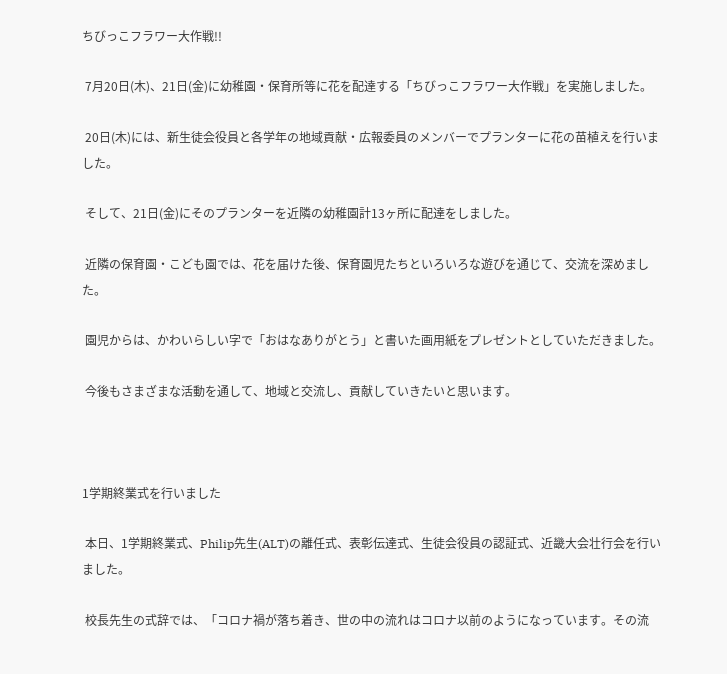ちびっこフラワー大作戦!!

 7月20日(木)、21日(金)に幼稚園・保育所等に花を配達する「ちびっこフラワー大作戦」を実施しました。

 20日(木)には、新生徒会役員と各学年の地域貢献・広報委員のメンバーでプランターに花の苗植えを行いました。

 そして、21日(金)にそのプランターを近隣の幼稚園計13ヶ所に配達をしました。

 近隣の保育園・こども園では、花を届けた後、保育園児たちといろいろな遊びを通じて、交流を深めました。

 園児からは、かわいらしい字で「おはなありがとう」と書いた画用紙をプレゼントとしていただきました。

 今後もさまざまな活動を通して、地域と交流し、貢献していきたいと思います。



1学期終業式を行いました

 本日、1学期終業式、Philip先生(ALT)の離任式、表彰伝達式、生徒会役員の認証式、近畿大会壮行会を行いました。

 校長先生の式辞では、「コロナ禍が落ち着き、世の中の流れはコロナ以前のようになっています。その流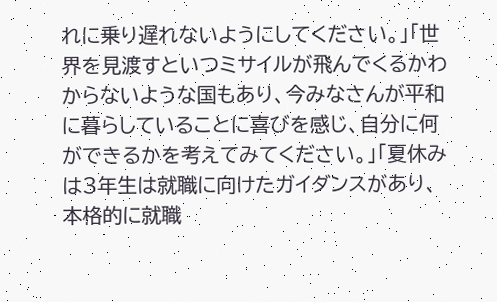れに乗り遅れないようにしてください。」「世界を見渡すといつミサイルが飛んでくるかわからないような国もあり、今みなさんが平和に暮らしていることに喜びを感じ、自分に何ができるかを考えてみてください。」「夏休みは3年生は就職に向けたガイダンスがあり、本格的に就職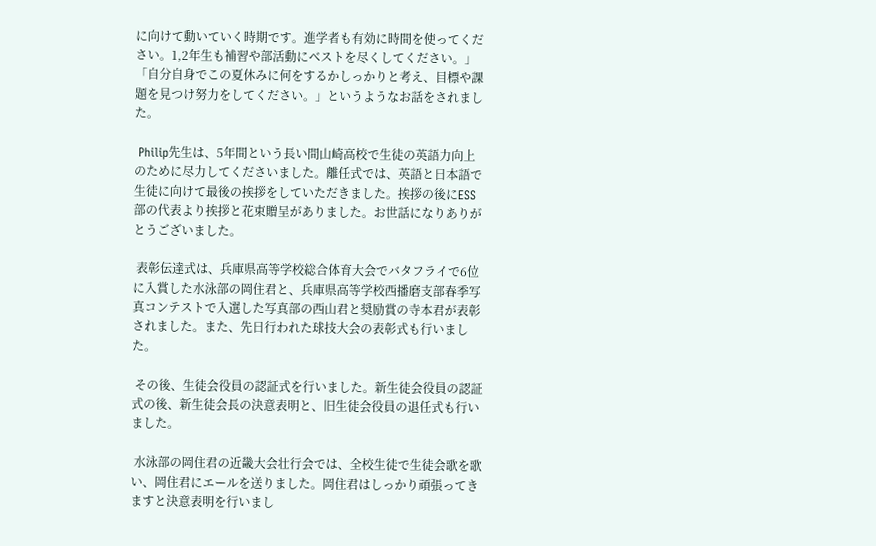に向けて動いていく時期です。進学者も有効に時間を使ってください。1,2年生も補習や部活動にベストを尽くしてください。」「自分自身でこの夏休みに何をするかしっかりと考え、目標や課題を見つけ努力をしてください。」というようなお話をされました。

 Philip先生は、5年間という長い間山崎高校で生徒の英語力向上のために尽力してくださいました。離任式では、英語と日本語で生徒に向けて最後の挨拶をしていただきました。挨拶の後にESS部の代表より挨拶と花束贈呈がありました。お世話になりありがとうございました。

 表彰伝達式は、兵庫県高等学校総合体育大会でバタフライで6位に入賞した水泳部の岡住君と、兵庫県高等学校西播磨支部春季写真コンテストで入選した写真部の西山君と奨励賞の寺本君が表彰されました。また、先日行われた球技大会の表彰式も行いました。

 その後、生徒会役員の認証式を行いました。新生徒会役員の認証式の後、新生徒会長の決意表明と、旧生徒会役員の退任式も行いました。

 水泳部の岡住君の近畿大会壮行会では、全校生徒で生徒会歌を歌い、岡住君にエールを送りました。岡住君はしっかり頑張ってきますと決意表明を行いまし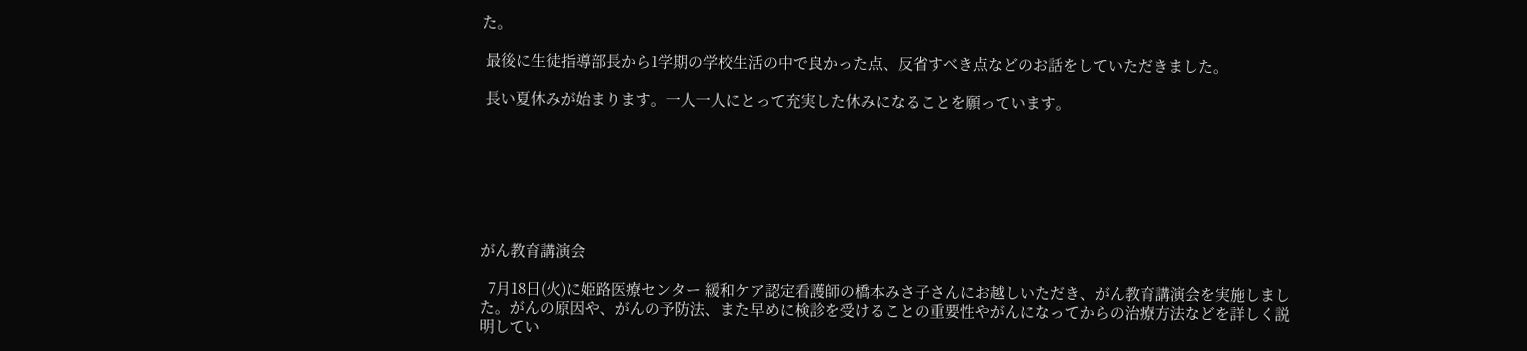た。

 最後に生徒指導部長から1学期の学校生活の中で良かった点、反省すべき点などのお話をしていただきました。

 長い夏休みが始まります。一人一人にとって充実した休みになることを願っています。







がん教育講演会

  7月18日(火)に姫路医療センター 緩和ケア認定看護師の橋本みさ子さんにお越しいただき、がん教育講演会を実施しました。がんの原因や、がんの予防法、また早めに検診を受けることの重要性やがんになってからの治療方法などを詳しく説明してい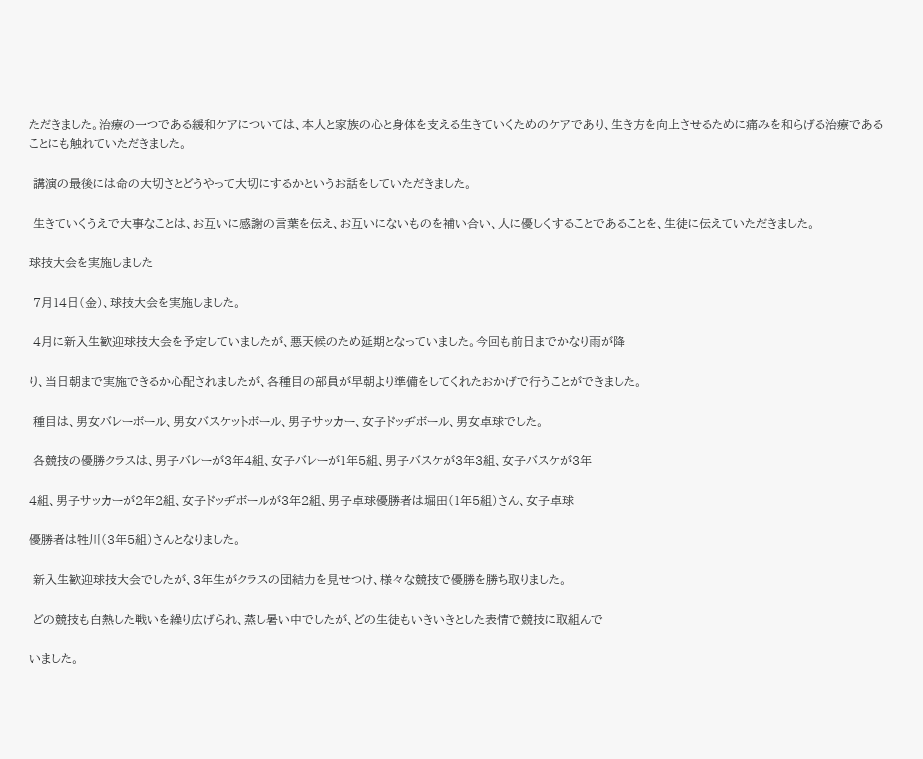ただきました。治療の一つである緩和ケアについては、本人と家族の心と身体を支える生きていくためのケアであり、生き方を向上させるために痛みを和らげる治療であることにも触れていただきました。

 講演の最後には命の大切さとどうやって大切にするかというお話をしていただきました。

 生きていくうえで大事なことは、お互いに感謝の言葉を伝え、お互いにないものを補い合い、人に優しくすることであることを、生徒に伝えていただきました。

球技大会を実施しました

 7月14日(金)、球技大会を実施しました。

 4月に新入生歓迎球技大会を予定していましたが、悪天候のため延期となっていました。今回も前日までかなり雨が降

り、当日朝まで実施できるか心配されましたが、各種目の部員が早朝より準備をしてくれたおかげで行うことができました。

 種目は、男女バレーボール、男女バスケットボール、男子サッカー、女子ドッヂボール、男女卓球でした。

 各競技の優勝クラスは、男子バレーが3年4組、女子バレーが1年5組、男子バスケが3年3組、女子バスケが3年

4組、男子サッカーが2年2組、女子ドッヂボールが3年2組、男子卓球優勝者は堀田(1年5組)さん、女子卓球

優勝者は牲川(3年5組)さんとなりました。

 新入生歓迎球技大会でしたが、3年生がクラスの団結力を見せつけ、様々な競技で優勝を勝ち取りました。

 どの競技も白熱した戦いを繰り広げられ、蒸し暑い中でしたが、どの生徒もいきいきとした表情で競技に取組んで

いました。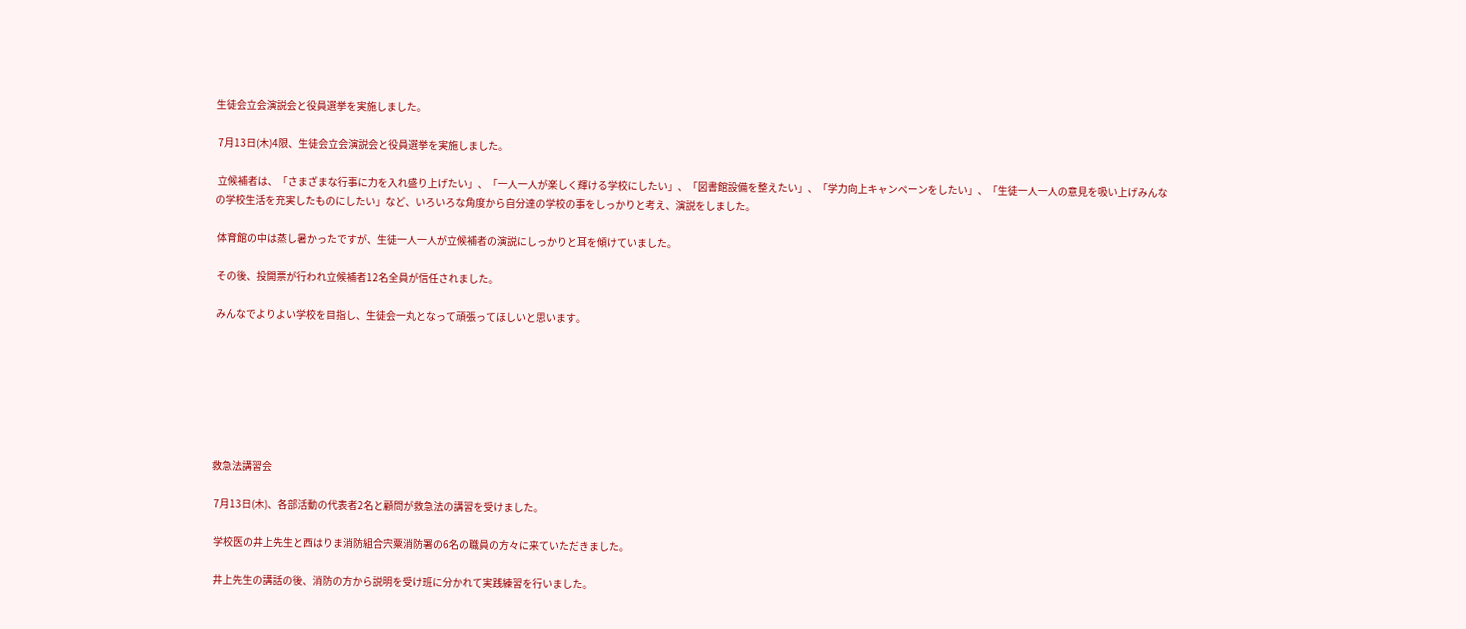生徒会立会演説会と役員選挙を実施しました。

 7月13日(木)4限、生徒会立会演説会と役員選挙を実施しました。

 立候補者は、「さまざまな行事に力を入れ盛り上げたい」、「一人一人が楽しく輝ける学校にしたい」、「図書館設備を整えたい」、「学力向上キャンペーンをしたい」、「生徒一人一人の意見を吸い上げみんなの学校生活を充実したものにしたい」など、いろいろな角度から自分達の学校の事をしっかりと考え、演説をしました。

 体育館の中は蒸し暑かったですが、生徒一人一人が立候補者の演説にしっかりと耳を傾けていました。

 その後、投開票が行われ立候補者12名全員が信任されました。

 みんなでよりよい学校を目指し、生徒会一丸となって頑張ってほしいと思います。







救急法講習会

 7月13日(木)、各部活動の代表者2名と顧問が救急法の講習を受けました。

 学校医の井上先生と西はりま消防組合宍粟消防署の6名の職員の方々に来ていただきました。

 井上先生の講話の後、消防の方から説明を受け班に分かれて実践練習を行いました。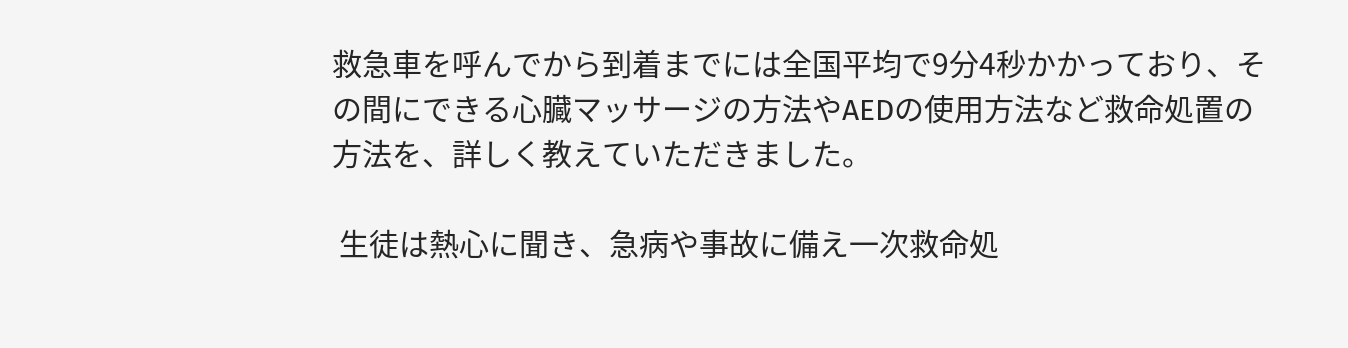救急車を呼んでから到着までには全国平均で9分4秒かかっており、その間にできる心臓マッサージの方法やAEDの使用方法など救命処置の方法を、詳しく教えていただきました。

 生徒は熱心に聞き、急病や事故に備え一次救命処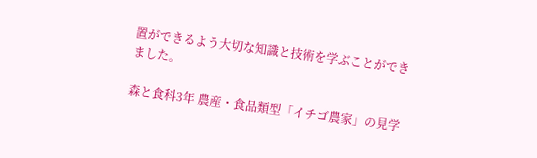置ができるよう大切な知識と技術を学ぶことができました。

森と食科3年 農産・食品類型「イチゴ農家」の見学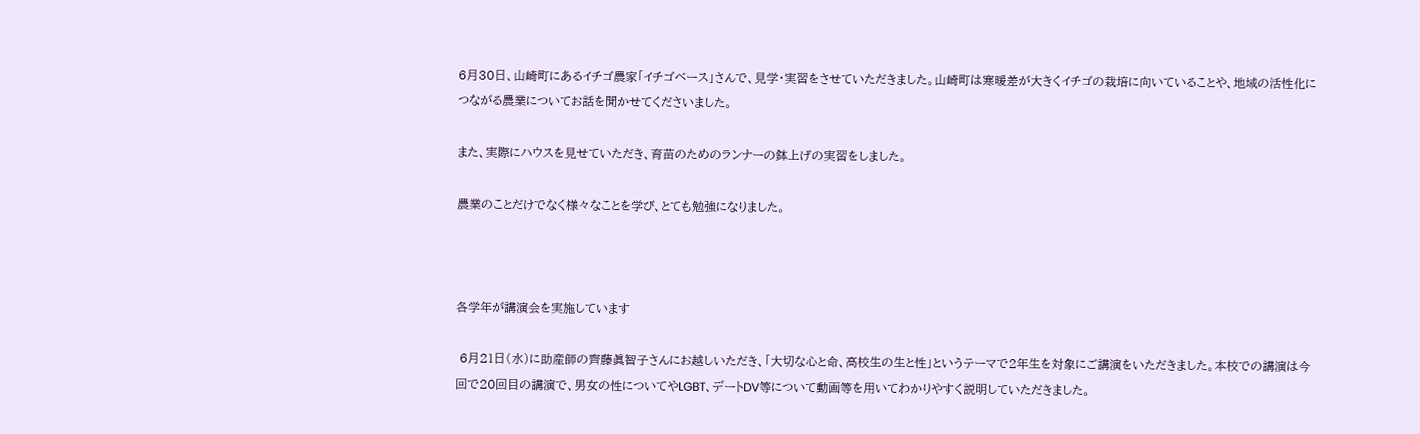6月30日、山崎町にあるイチゴ農家「イチゴベース」さんで、見学・実習をさせていただきました。山崎町は寒暖差が大きくイチゴの栽培に向いていることや、地域の活性化につながる農業についてお話を聞かせてくださいました。

また、実際にハウスを見せていただき、育苗のためのランナーの鉢上げの実習をしました。

農業のことだけでなく様々なことを学び、とても勉強になりました。



各学年が講演会を実施しています

 6月21日(水)に助産師の齊藤眞智子さんにお越しいただき、「大切な心と命、高校生の生と性」というテーマで2年生を対象にご講演をいただきました。本校での講演は今回で20回目の講演で、男女の性についてやLGBT、デートDV等について動画等を用いてわかりやすく説明していただきました。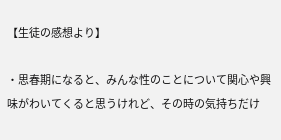【生徒の感想より】

・思春期になると、みんな性のことについて関心や興味がわいてくると思うけれど、その時の気持ちだけ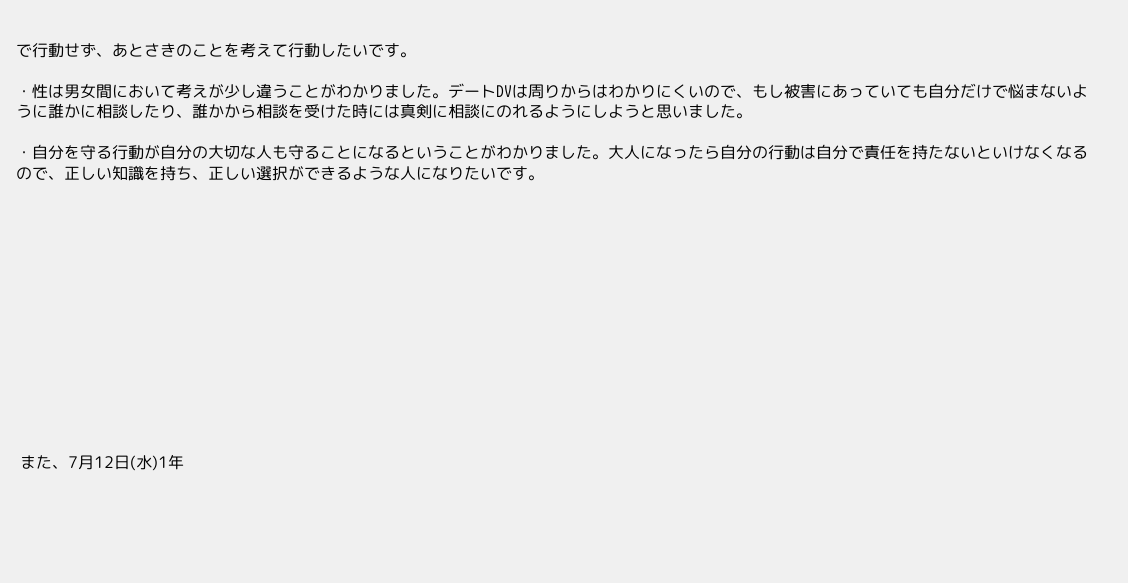で行動せず、あとさきのことを考えて行動したいです。

・性は男女間において考えが少し違うことがわかりました。デートDVは周りからはわかりにくいので、もし被害にあっていても自分だけで悩まないように誰かに相談したり、誰かから相談を受けた時には真剣に相談にのれるようにしようと思いました。

・自分を守る行動が自分の大切な人も守ることになるということがわかりました。大人になったら自分の行動は自分で責任を持たないといけなくなるので、正しい知識を持ち、正しい選択ができるような人になりたいです。













 また、7月12日(水)1年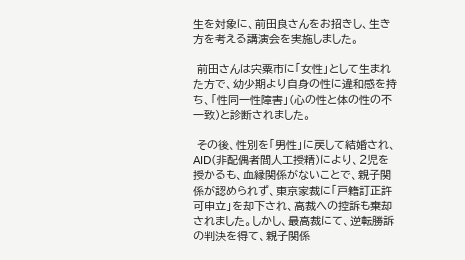生を対象に、前田良さんをお招きし、生き方を考える講演会を実施しました。

 前田さんは宍粟市に「女性」として生まれた方で、幼少期より自身の性に違和感を持ち、「性同一性障害」(心の性と体の性の不一致)と診断されました。

 その後、性別を「男性」に戻して結婚され、AID(非配偶者間人工授精)により、2児を授かるも、血縁関係がないことで、親子関係が認められず、東京家裁に「戸籍訂正許可申立」を却下され、高裁への控訴も棄却されました。しかし、最高裁にて、逆転勝訴の判決を得て、親子関係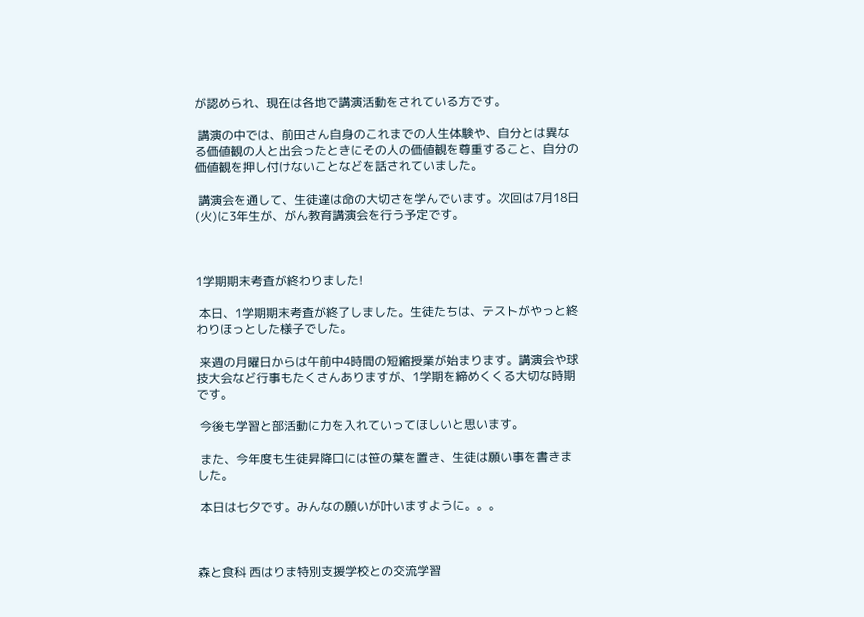が認められ、現在は各地で講演活動をされている方です。

 講演の中では、前田さん自身のこれまでの人生体験や、自分とは異なる価値観の人と出会ったときにその人の価値観を尊重すること、自分の価値観を押し付けないことなどを話されていました。

 講演会を通して、生徒達は命の大切さを学んでいます。次回は7月18日(火)に3年生が、がん教育講演会を行う予定です。



1学期期末考査が終わりました!

 本日、1学期期末考査が終了しました。生徒たちは、テストがやっと終わりほっとした様子でした。

 来週の月曜日からは午前中4時間の短縮授業が始まります。講演会や球技大会など行事もたくさんありますが、1学期を締めくくる大切な時期です。

 今後も学習と部活動に力を入れていってほしいと思います。

 また、今年度も生徒昇降口には笹の葉を置き、生徒は願い事を書きました。

 本日は七夕です。みんなの願いが叶いますように。。。



森と食科 西はりま特別支援学校との交流学習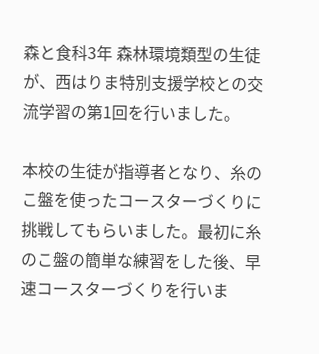森と食科3年 森林環境類型の生徒が、西はりま特別支援学校との交流学習の第1回を行いました。

本校の生徒が指導者となり、糸のこ盤を使ったコースターづくりに挑戦してもらいました。最初に糸のこ盤の簡単な練習をした後、早速コースターづくりを行いま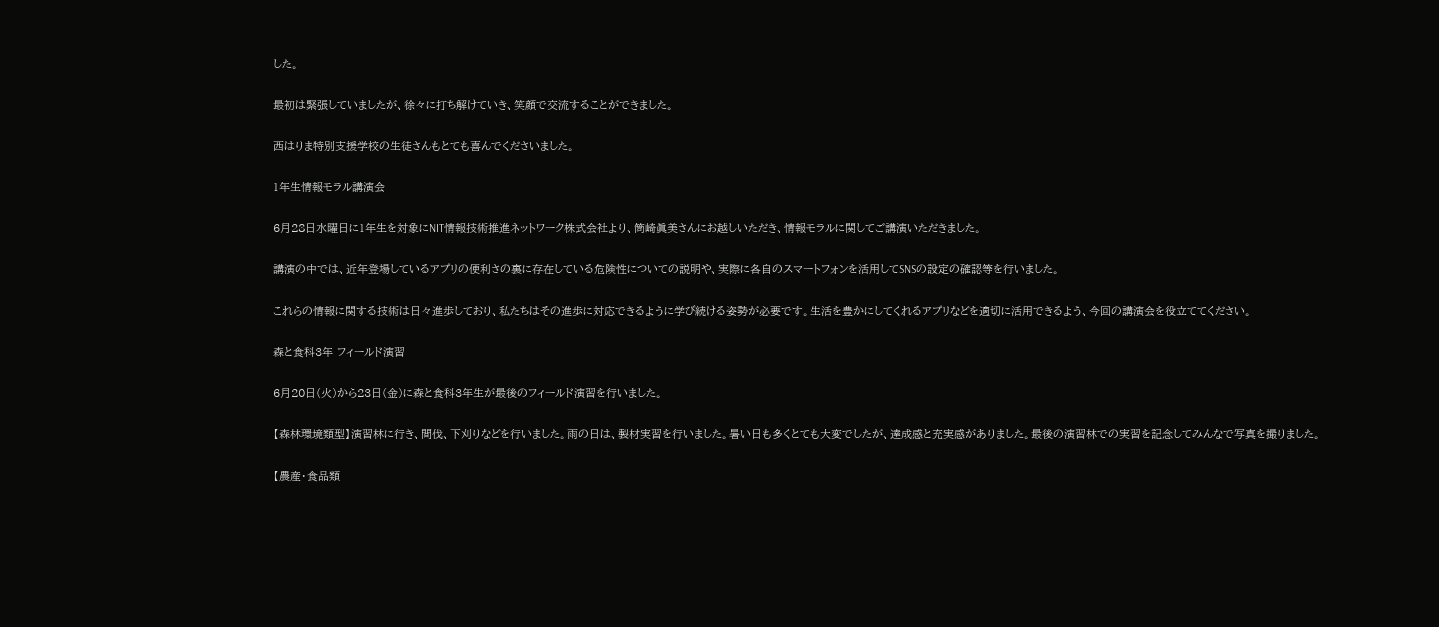した。

最初は緊張していましたが、徐々に打ち解けていき、笑顔で交流することができました。

西はりま特別支援学校の生徒さんもとても喜んでくださいました。

1年生情報モラル講演会

6月28日水曜日に1年生を対象にNIT情報技術推進ネットワーク株式会社より、筒崎眞美さんにお越しいただき、情報モラルに関してご講演いただきました。

講演の中では、近年登場しているアプリの便利さの裏に存在している危険性についての説明や、実際に各自のスマートフォンを活用してSNSの設定の確認等を行いました。

これらの情報に関する技術は日々進歩しており、私たちはその進歩に対応できるように学び続ける姿勢が必要です。生活を豊かにしてくれるアプリなどを適切に活用できるよう、今回の講演会を役立ててください。

森と食科3年 フィールド演習

6月20日(火)から23日(金)に森と食科3年生が最後のフィールド演習を行いました。

【森林環境類型】演習林に行き、間伐、下刈りなどを行いました。雨の日は、製材実習を行いました。暑い日も多くとても大変でしたが、達成感と充実感がありました。最後の演習林での実習を記念してみんなで写真を撮りました。

【農産・食品類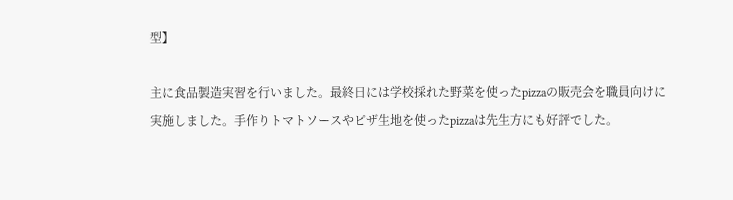型】

主に食品製造実習を行いました。最終日には学校採れた野菜を使ったpizzaの販売会を職員向けに実施しました。手作りトマトソースやピザ生地を使ったpizzaは先生方にも好評でした。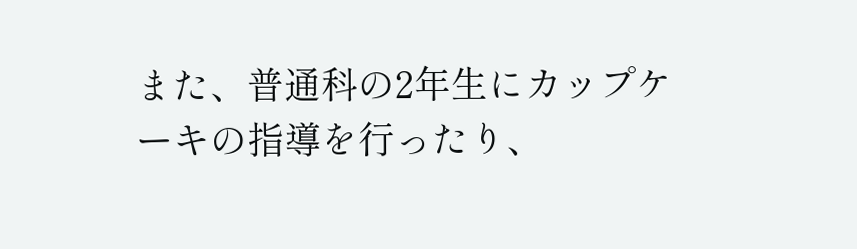また、普通科の2年生にカップケーキの指導を行ったり、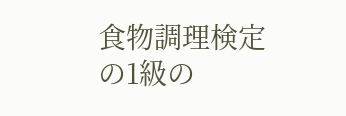食物調理検定の1級の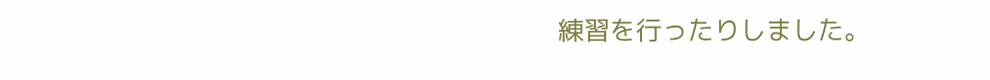練習を行ったりしました。